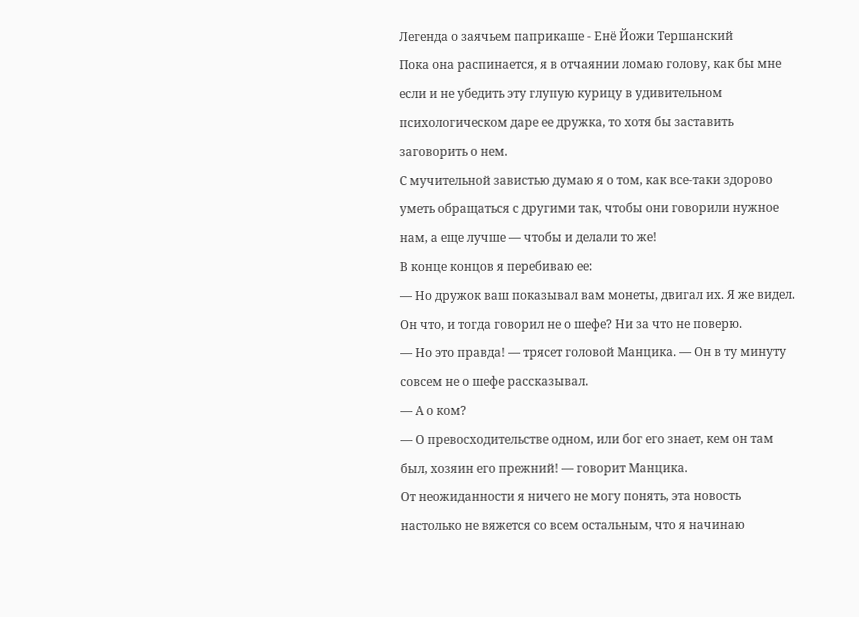Легенда о заячьем паприкаше - Енё Йожи Тершанский
Пока она распинается, я в отчаянии ломаю голову, как бы мне если и не убедить эту глупую курицу в удивительном психологическом даре ее дружка, то хотя бы заставить заговорить о нем.
С мучительной завистью думаю я о том, как все-таки здорово уметь обращаться с другими так, чтобы они говорили нужное нам, а еще лучше — чтобы и делали то же!
В конце концов я перебиваю ее:
— Но дружок ваш показывал вам монеты, двигал их. Я же видел. Он что, и тогда говорил не о шефе? Ни за что не поверю.
— Но это правда! — трясет головой Манцика. — Он в ту минуту совсем не о шефе рассказывал.
— А о ком?
— О превосходительстве одном, или бог его знает, кем он там был, хозяин его прежний! — говорит Манцика.
От неожиданности я ничего не могу понять, эта новость настолько не вяжется со всем остальным, что я начинаю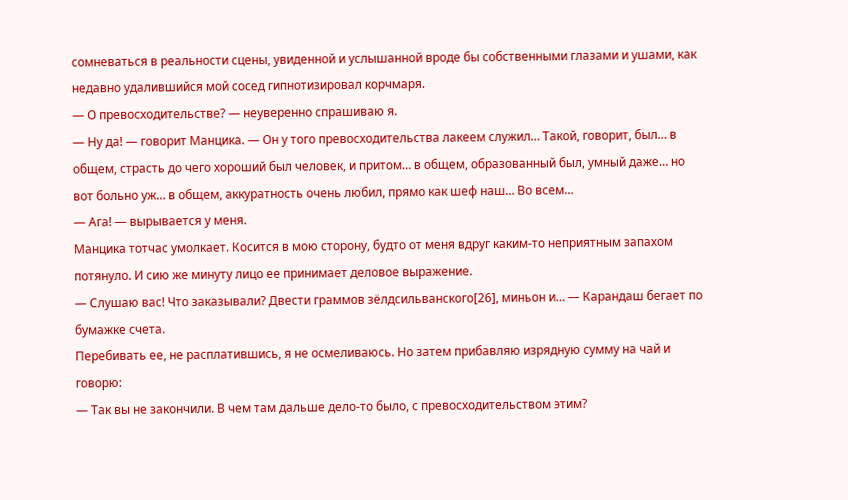сомневаться в реальности сцены, увиденной и услышанной вроде бы собственными глазами и ушами, как недавно удалившийся мой сосед гипнотизировал корчмаря.
— О превосходительстве? — неуверенно спрашиваю я.
— Ну да! — говорит Манцика. — Он у того превосходительства лакеем служил… Такой, говорит, был… в общем, страсть до чего хороший был человек, и притом… в общем, образованный был, умный даже… но вот больно уж… в общем, аккуратность очень любил, прямо как шеф наш… Во всем…
— Ага! — вырывается у меня.
Манцика тотчас умолкает. Косится в мою сторону, будто от меня вдруг каким-то неприятным запахом потянуло. И сию же минуту лицо ее принимает деловое выражение.
— Слушаю вас! Что заказывали? Двести граммов зёлдсильванского[26], миньон и… — Карандаш бегает по бумажке счета.
Перебивать ее, не расплатившись, я не осмеливаюсь. Но затем прибавляю изрядную сумму на чай и говорю:
— Так вы не закончили. В чем там дальше дело-то было, с превосходительством этим?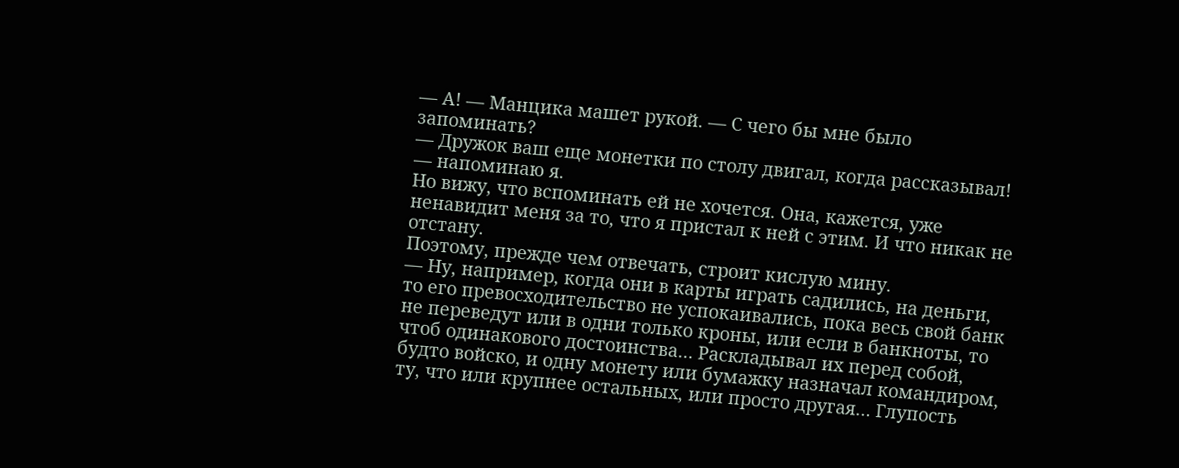— А! — Манцика машет рукой. — С чего бы мне было запоминать?
— Дружок ваш еще монетки по столу двигал, когда рассказывал! — напоминаю я.
Но вижу, что вспоминать ей не хочется. Она, кажется, уже ненавидит меня за то, что я пристал к ней с этим. И что никак не отстану.
Поэтому, прежде чем отвечать, строит кислую мину.
— Ну, например, когда они в карты играть садились, на деньги, то его превосходительство не успокаивались, пока весь свой банк не переведут или в одни только кроны, или если в банкноты, то чтоб одинакового достоинства… Раскладывал их перед собой, будто войско, и одну монету или бумажку назначал командиром, ту, что или крупнее остальных, или просто другая… Глупость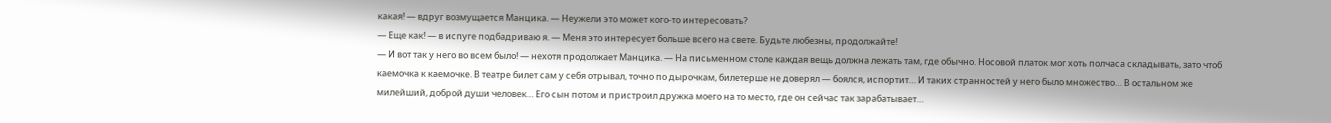какая! — вдруг возмущается Манцика. — Неужели это может кого-то интересовать?
— Еще как! — в испуге подбадриваю я. — Меня это интересует больше всего на свете. Будьте любезны, продолжайте!
— И вот так у него во всем было! — нехотя продолжает Манцика. — На письменном столе каждая вещь должна лежать там, где обычно. Носовой платок мог хоть полчаса складывать, зато чтоб каемочка к каемочке. В театре билет сам у себя отрывал, точно по дырочкам, билетерше не доверял — боялся, испортит… И таких странностей у него было множество… В остальном же милейший, доброй души человек… Его сын потом и пристроил дружка моего на то место, где он сейчас так зарабатывает…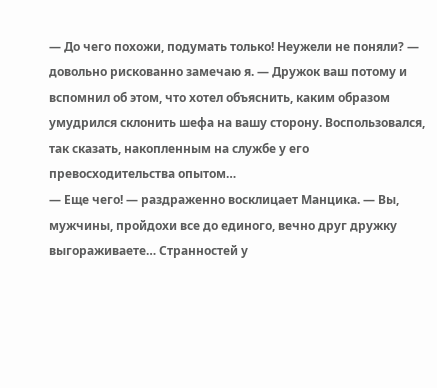— До чего похожи, подумать только! Неужели не поняли? — довольно рискованно замечаю я. — Дружок ваш потому и вспомнил об этом, что хотел объяснить, каким образом умудрился склонить шефа на вашу сторону. Воспользовался, так сказать, накопленным на службе у его превосходительства опытом…
— Еще чего! — раздраженно восклицает Манцика. — Вы, мужчины, пройдохи все до единого, вечно друг дружку выгораживаете… Странностей у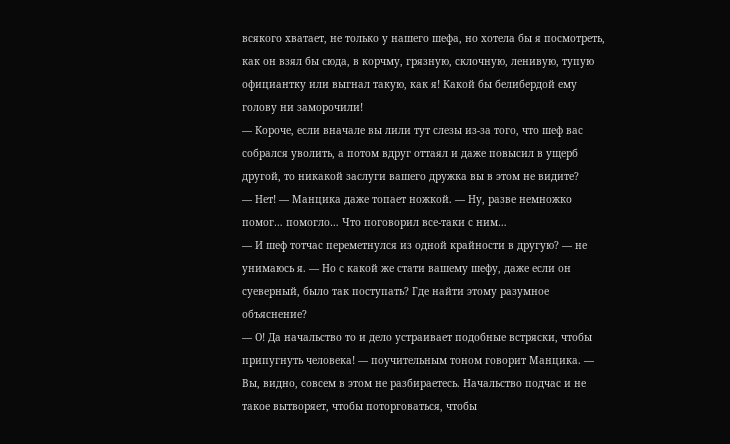всякого хватает, не только у нашего шефа, но хотела бы я посмотреть, как он взял бы сюда, в корчму, грязную, склочную, ленивую, тупую официантку или выгнал такую, как я! Какой бы белибердой ему голову ни заморочили!
— Короче, если вначале вы лили тут слезы из-за того, что шеф вас собрался уволить, а потом вдруг оттаял и даже повысил в ущерб другой, то никакой заслуги вашего дружка вы в этом не видите?
— Нет! — Манцика даже топает ножкой. — Ну, разве немножко помог… помогло… Что поговорил все-таки с ним…
— И шеф тотчас переметнулся из одной крайности в другую? — не унимаюсь я. — Но с какой же стати вашему шефу, даже если он суеверный, было так поступать? Где найти этому разумное объяснение?
— О! Да начальство то и дело устраивает подобные встряски, чтобы припугнуть человека! — поучительным тоном говорит Манцика. — Вы, видно, совсем в этом не разбираетесь. Начальство подчас и не такое вытворяет, чтобы поторговаться, чтобы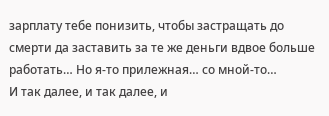зарплату тебе понизить, чтобы застращать до смерти да заставить за те же деньги вдвое больше работать… Но я-то прилежная… со мной-то…
И так далее, и так далее, и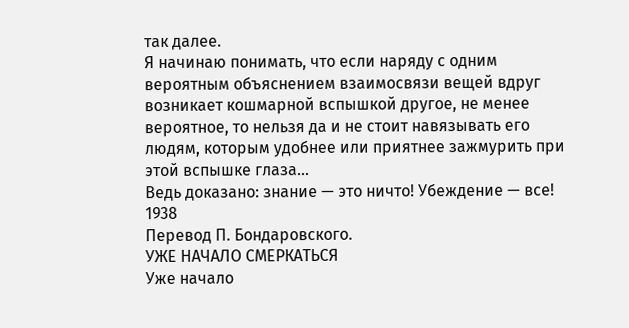так далее.
Я начинаю понимать, что если наряду с одним вероятным объяснением взаимосвязи вещей вдруг возникает кошмарной вспышкой другое, не менее вероятное, то нельзя да и не стоит навязывать его людям, которым удобнее или приятнее зажмурить при этой вспышке глаза…
Ведь доказано: знание — это ничто! Убеждение — все!
1938
Перевод П. Бондаровского.
УЖЕ НАЧАЛО СМЕРКАТЬСЯ
Уже начало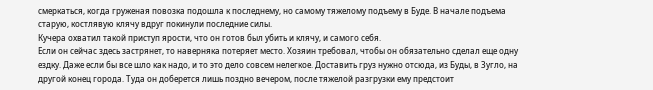смеркаться, когда груженая повозка подошла к последнему, но самому тяжелому подъему в Буде. В начале подъема старую, костлявую клячу вдруг покинули последние силы.
Кучера охватил такой приступ ярости, что он готов был убить и клячу, и самого себя.
Если он сейчас здесь застрянет, то наверняка потеряет место. Хозяин требовал, чтобы он обязательно сделал еще одну ездку. Даже если бы все шло как надо, и то это дело совсем нелегкое. Доставить груз нужно отсюда, из Буды, в Зугло, на другой конец города. Туда он доберется лишь поздно вечером, после тяжелой разгрузки ему предстоит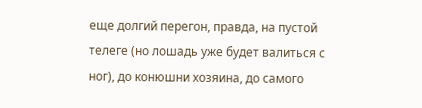еще долгий перегон, правда, на пустой телеге (но лошадь уже будет валиться с ног), до конюшни хозяина, до самого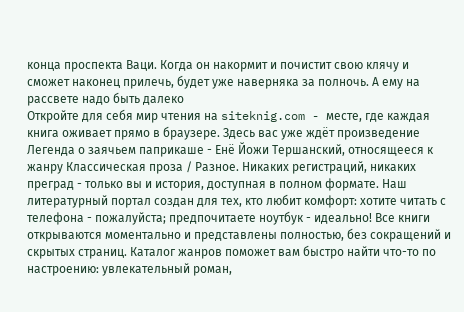конца проспекта Ваци. Когда он накормит и почистит свою клячу и сможет наконец прилечь, будет уже наверняка за полночь. А ему на рассвете надо быть далеко
Откройте для себя мир чтения на siteknig.com - месте, где каждая книга оживает прямо в браузере. Здесь вас уже ждёт произведение Легенда о заячьем паприкаше - Енё Йожи Тершанский, относящееся к жанру Классическая проза / Разное. Никаких регистраций, никаких преград - только вы и история, доступная в полном формате. Наш литературный портал создан для тех, кто любит комфорт: хотите читать с телефона - пожалуйста; предпочитаете ноутбук - идеально! Все книги открываются моментально и представлены полностью, без сокращений и скрытых страниц. Каталог жанров поможет вам быстро найти что-то по настроению: увлекательный роман,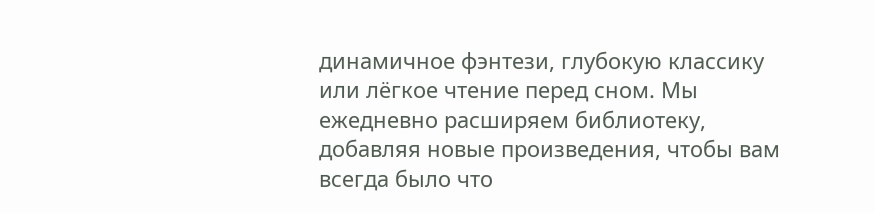динамичное фэнтези, глубокую классику или лёгкое чтение перед сном. Мы ежедневно расширяем библиотеку, добавляя новые произведения, чтобы вам всегда было что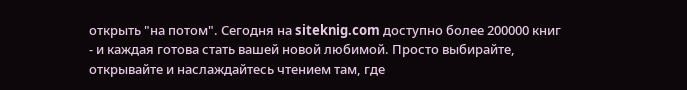открыть "на потом". Сегодня на siteknig.com доступно более 200000 книг - и каждая готова стать вашей новой любимой. Просто выбирайте, открывайте и наслаждайтесь чтением там, где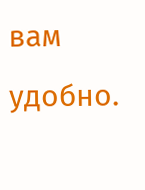вам удобно.